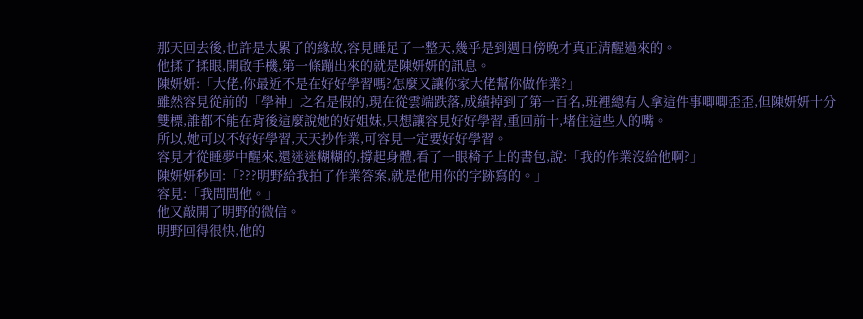那天回去後,也許是太累了的緣故,容見睡足了一整天,幾乎是到週日傍晚才真正清醒過來的。
他揉了揉眼,開啟手機,第一條蹦出來的就是陳妍妍的訊息。
陳妍妍:「大佬,你最近不是在好好學習嗎?怎麼又讓你家大佬幫你做作業?」
雖然容見從前的「學神」之名是假的,現在從雲端跌落,成績掉到了第一百名,班裡總有人拿這件事唧唧歪歪,但陳妍妍十分雙標,誰都不能在背後這麼說她的好姐妹,只想讓容見好好學習,重回前十,堵住這些人的嘴。
所以,她可以不好好學習,天天抄作業,可容見一定要好好學習。
容見才從睡夢中醒來,還迷迷糊糊的,撐起身體,看了一眼椅子上的書包,說:「我的作業沒給他啊?」
陳妍妍秒回:「???明野給我拍了作業答案,就是他用你的字跡寫的。」
容見:「我問問他。」
他又敲開了明野的微信。
明野回得很快,他的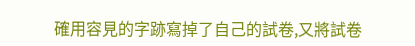確用容見的字跡寫掉了自己的試卷,又將試卷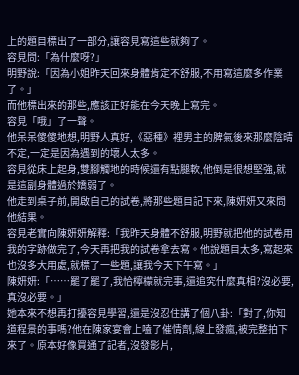上的題目標出了一部分,讓容見寫這些就夠了。
容見問:「為什麼呀?」
明野說:「因為小姐昨天回來身體肯定不舒服,不用寫這麼多作業了。」
而他標出來的那些,應該正好能在今天晚上寫完。
容見「哦」了一聲。
他呆呆傻傻地想,明野人真好,《惡種》裡男主的脾氣後來那麼陰晴不定,一定是因為遇到的壞人太多。
容見從床上起身,雙腳觸地的時候還有點腿軟,他倒是很想堅強,就是這副身體過於嬌弱了。
他走到桌子前,開啟自己的試卷,將那些題目記下來,陳妍妍又來問他結果。
容見老實向陳妍妍解釋:「我昨天身體不舒服,明野就把他的試卷用我的字跡做完了,今天再把我的試卷拿去寫。他說題目太多,寫起來也沒多大用處,就標了一些題,讓我今天下午寫。」
陳妍妍:「……罷了罷了,我恰檸檬就完事,還追究什麼真相?沒必要,真沒必要。」
她本來不想再打擾容見學習,還是沒忍住講了個八卦:「對了,你知道程景的事嗎?他在陳家宴會上嗑了催情劑,線上發瘋,被完整拍下來了。原本好像買通了記者,沒發影片,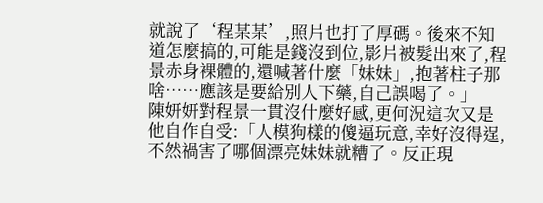就說了‘程某某’,照片也打了厚碼。後來不知道怎麼搞的,可能是錢沒到位,影片被髮出來了,程景赤身裸體的,還喊著什麼「妹妹」,抱著柱子那啥……應該是要給別人下藥,自己誤喝了。」
陳妍妍對程景一貫沒什麼好感,更何況這次又是他自作自受:「人模狗樣的傻逼玩意,幸好沒得逞,不然禍害了哪個漂亮妹妹就糟了。反正現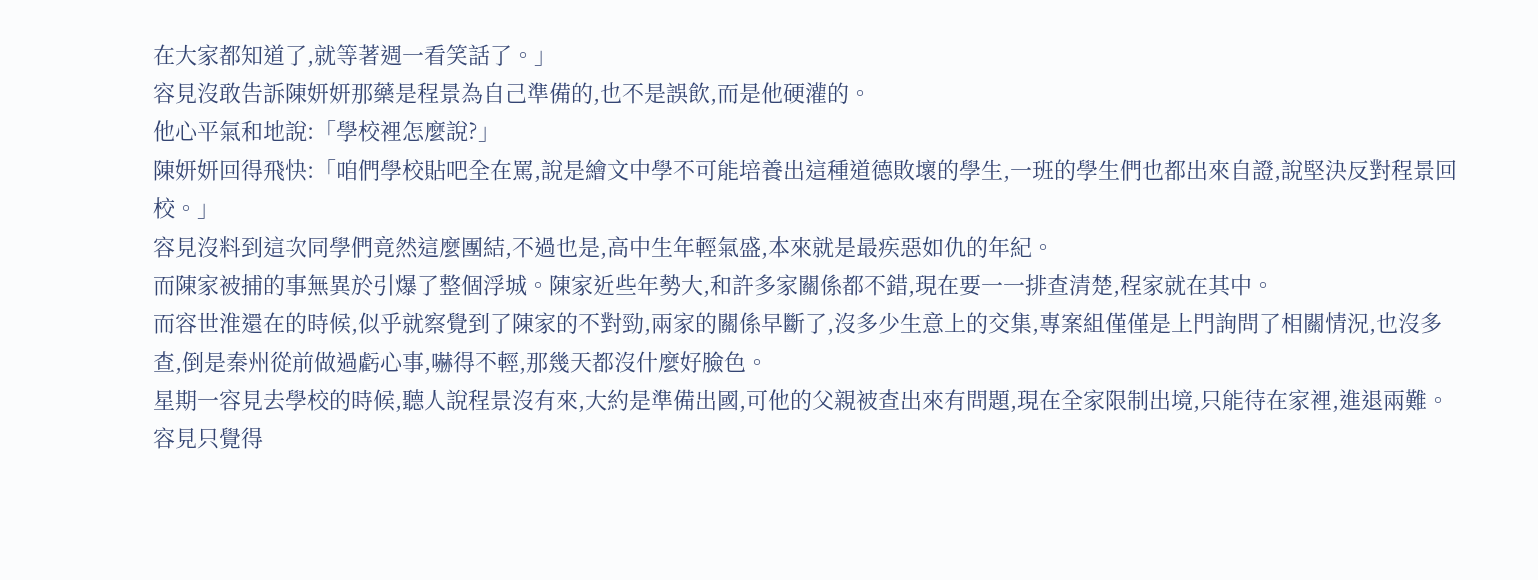在大家都知道了,就等著週一看笑話了。」
容見沒敢告訴陳妍妍那藥是程景為自己準備的,也不是誤飲,而是他硬灌的。
他心平氣和地說:「學校裡怎麼說?」
陳妍妍回得飛快:「咱們學校貼吧全在罵,說是繪文中學不可能培養出這種道德敗壞的學生,一班的學生們也都出來自證,說堅決反對程景回校。」
容見沒料到這次同學們竟然這麼團結,不過也是,高中生年輕氣盛,本來就是最疾惡如仇的年紀。
而陳家被捕的事無異於引爆了整個浮城。陳家近些年勢大,和許多家關係都不錯,現在要一一排查清楚,程家就在其中。
而容世淮還在的時候,似乎就察覺到了陳家的不對勁,兩家的關係早斷了,沒多少生意上的交集,專案組僅僅是上門詢問了相關情況,也沒多查,倒是秦州從前做過虧心事,嚇得不輕,那幾天都沒什麼好臉色。
星期一容見去學校的時候,聽人說程景沒有來,大約是準備出國,可他的父親被查出來有問題,現在全家限制出境,只能待在家裡,進退兩難。
容見只覺得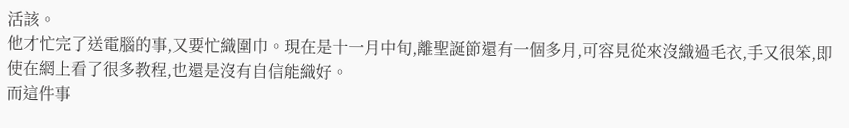活該。
他才忙完了送電腦的事,又要忙織圍巾。現在是十一月中旬,離聖誕節還有一個多月,可容見從來沒織過毛衣,手又很笨,即使在網上看了很多教程,也還是沒有自信能織好。
而這件事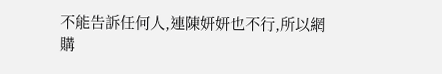不能告訴任何人,連陳妍妍也不行,所以網購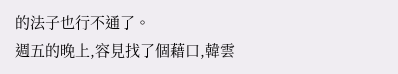的法子也行不通了。
週五的晚上,容見找了個藉口,韓雲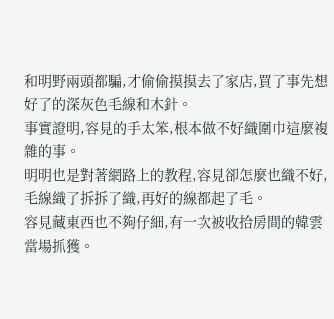和明野兩頭都騙,才偷偷摸摸去了家店,買了事先想好了的深灰色毛線和木針。
事實證明,容見的手太笨,根本做不好織圍巾這麼複雜的事。
明明也是對著網路上的教程,容見卻怎麼也織不好,毛線織了拆拆了織,再好的線都起了毛。
容見藏東西也不夠仔細,有一次被收拾房間的韓雲當場抓獲。